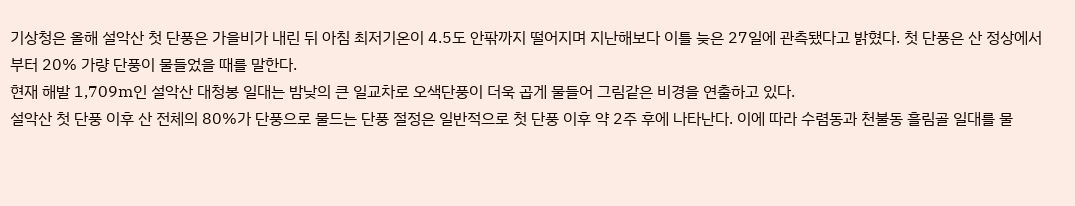기상청은 올해 설악산 첫 단풍은 가을비가 내린 뒤 아침 최저기온이 4.5도 안팎까지 떨어지며 지난해보다 이틀 늦은 27일에 관측됐다고 밝혔다. 첫 단풍은 산 정상에서부터 20% 가량 단풍이 물들었을 때를 말한다.
현재 해발 1,709m인 설악산 대청봉 일대는 밤낮의 큰 일교차로 오색단풍이 더욱 곱게 물들어 그림같은 비경을 연출하고 있다.
설악산 첫 단풍 이후 산 전체의 80%가 단풍으로 물드는 단풍 절정은 일반적으로 첫 단풍 이후 약 2주 후에 나타난다. 이에 따라 수렴동과 천불동 흘림골 일대를 물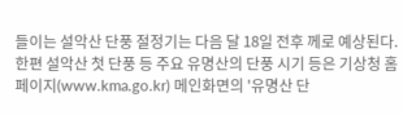들이는 설악산 단풍 절정기는 다음 달 18일 전후 께로 예상된다.
한편 설악산 첫 단풍 등 주요 유명산의 단풍 시기 등은 기상청 홈페이지(www.kma.go.kr) 메인화면의 '유명산 단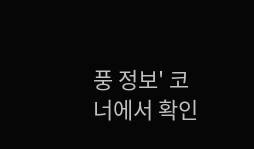풍 정보' 코너에서 확인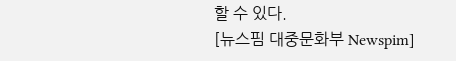할 수 있다.
[뉴스핌 대중문화부 Newspim]